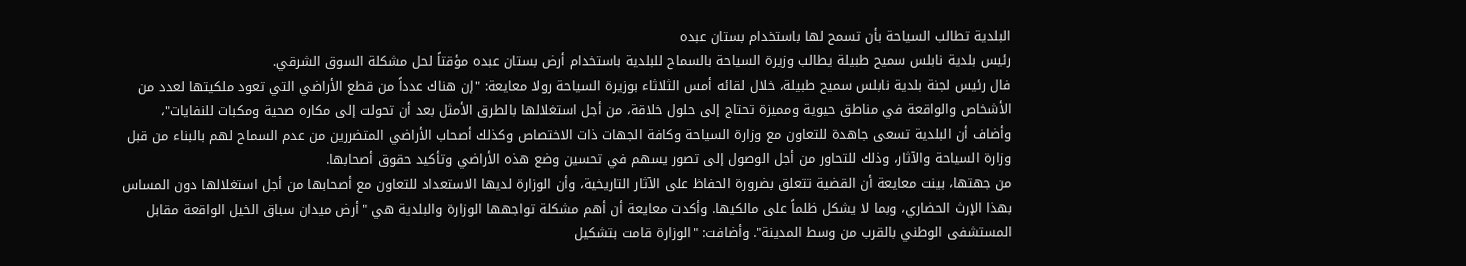البلدية تطالب السياحة بأن تسمح لها باستخدام بستان عبده
رئيس بلدية نابلس سميح طبيلة يطالب وزيرة السياحة بالسماح للبلدية باستخدام أرض بستان عبده مؤقتاً لحل مشكلة السوق الشرقي.
فال رئيس لجنة بلدية نابلس سميح طبيلة، خلال لقائه أمس الثلاثاء بوزيرة السياحة رولا معايعة: "إن هناك عدداً من قطع الأراضي التي تعود ملكيتها لعدد من الأشخاص والواقعة في مناطق حيوية ومميزة تحتاج إلى حلول خلاقة، من أجل استغلالها بالطرق الأمثل بعد أن تحولت إلى مكاره صحية ومكبات للنفايات"، وأضاف أن البلدية تسعى جاهدة للتعاون مع وزارة السياحة وكافة الجهات ذات الاختصاص وكذلك أصحاب الأراضي المتضررين من عدم السماح لهم بالبناء من قبل وزارة السياحة والآثار، وذلك للتحاور من أجل الوصول إلى تصور يسهم في تحسين وضع هذه الأراضي وتأكيد حقوق أصحابها.
من جهتها، بينت معايعة أن القضية تتعلق بضرورة الحفاظ على الآثار التاريخية، وأن الوزارة لديها الاستعداد للتعاون مع أصحابها من أجل استغلالها دون المساس بهذا الإرث الحضاري، وبما لا يشكل ظلماً على مالكيها. وأكدت معايعة أن أهم مشكلة تواجهها الوزارة والبلدية هي "أرض ميدان سباق الخيل الواقعة مقابل المستشفى الوطني بالقرب من وسط المدينة". وأضافت: "الوزارة قامت بتشكيل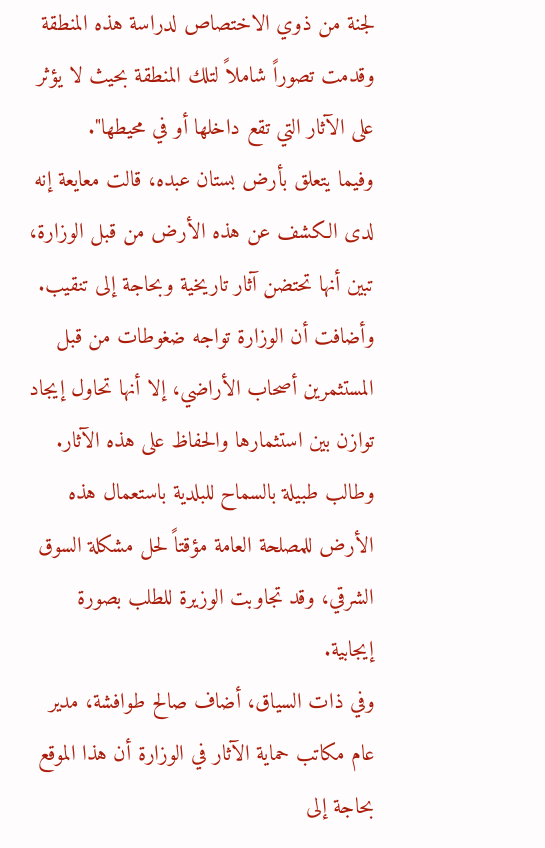لجنة من ذوي الاختصاص لدراسة هذه المنطقة وقدمت تصوراً شاملاً لتلك المنطقة بحيث لا يؤثر على الآثار التي تقع داخلها أو في محيطها".
وفيما يتعلق بأرض بستان عبده، قالت معايعة إنه لدى الكشف عن هذه الأرض من قبل الوزارة، تبين أنها تحتضن آثار تاريخية وبحاجة إلى تنقيب. وأضافت أن الوزارة تواجه ضغوطات من قبل المستثمرين أصحاب الأراضي، إلا أنها تحاول إيجاد توازن بين استثمارها والحفاظ على هذه الآثار. وطالب طبيلة بالسماح للبلدية باستعمال هذه الأرض للمصلحة العامة مؤقتاً لحل مشكلة السوق الشرقي، وقد تجاوبت الوزيرة للطلب بصورة إيجابية.
وفي ذات السياق، أضاف صالح طوافشة، مدير عام مكاتب حماية الآثار في الوزارة أن هذا الموقع بحاجة إلى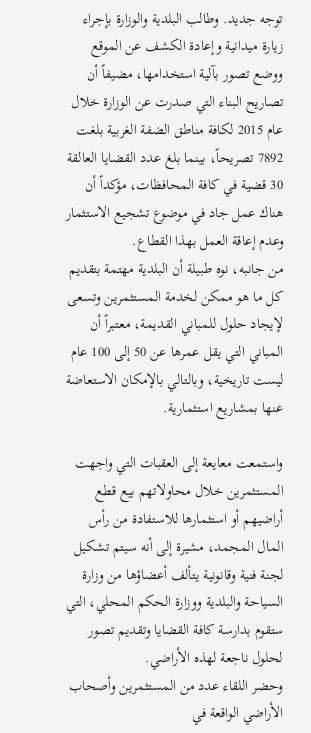توجه جديد. وطالب البلدية والوزارة بإجراء زيارة ميدانية وإعادة الكشف عن الموقع ووضع تصور بآلية استخدامها، مضيفاً أن تصاريح البناء التي صدرت عن الوزارة خلال عام 2015 لكافة مناطق الضفة الغربية بلغت 7892 تصريحاً، بينما بلغ عدد القضايا العالقة 30 قضية في كافة المحافظات، مؤكداً أن هناك عمل جاد في موضوع تشجيع الاستثمار وعدم إعاقة العمل بهذا القطاع.
من جانبه، نوه طبيلة أن البلدية مهتمة بتقديم كل ما هو ممكن لخدمة المستثمرين وتسعى لإيجاد حلول للمباني القديمة، معتبراً أن المباني التي يقل عمرها عن 50 إلى 100 عام ليست تاريخية، وبالتالي بالإمكان الاستعاضة عنها بمشاريع استثمارية.

واستمعت معايعة إلى العقبات التي واجهت المستثمرين خلال محاولاتهم بيع قطع أراضيهم أو استثمارها للاستفادة من رأس المال المجمد، مشيرة إلى أنه سيتم تشكيل لجنة فنية وقانونية يتألف أعضاؤها من وزارة السياحة والبلدية ووزارة الحكم المحلي، التي ستقوم بدارسة كافة القضايا وتقديم تصور لحلول ناجعة لهذه الأراضي.
وحضر اللقاء عدد من المستثمرين وأصحاب الأراضي الواقعة في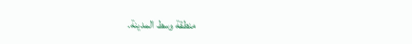منطقة وسط المدينة.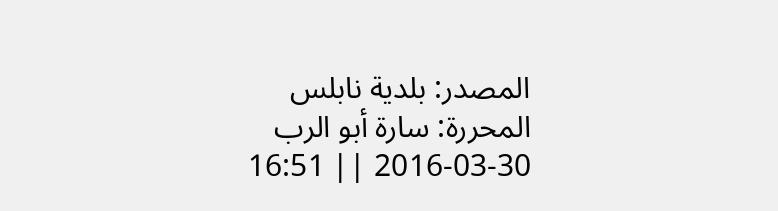المصدر: بلدية نابلس
المحررة: سارة أبو الرب
2016-03-30 || 16:51